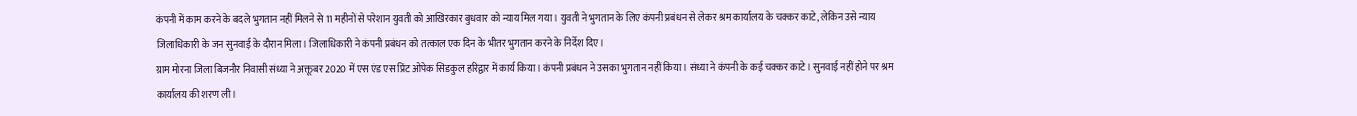कंपनी में काम करने के बदले भुगतान नहीं मिलने से 11 महीनों से परेशान युवती को आखिरकार बुधवार को न्याय मिल गया। युवती ने भुगतान के लिए कंपनी प्रबंधन से लेकर श्रम कार्यालय के चक्कर काटे, लेकिन उसे न्याय जिलाधिकारी के जन सुनवाई के दौरान मिला। जिलाधिकारी ने कंपनी प्रबंधन को तत्काल एक दिन के भीतर भुगतान करने के निर्देश दिए।
ग्राम मोरना जिला बिजनौर निवासी संध्या ने अक्तूबर 2020 में एस एंड एस प्रिंट ओपेक सिडकुल हरिद्वार में कार्य किया। कंपनी प्रबंधन ने उसका भुगतान नहीं किया। संध्या ने कंपनी के कई चक्कर काटे। सुनवाई नहीं होने पर श्रम कार्यालय की शरण ली।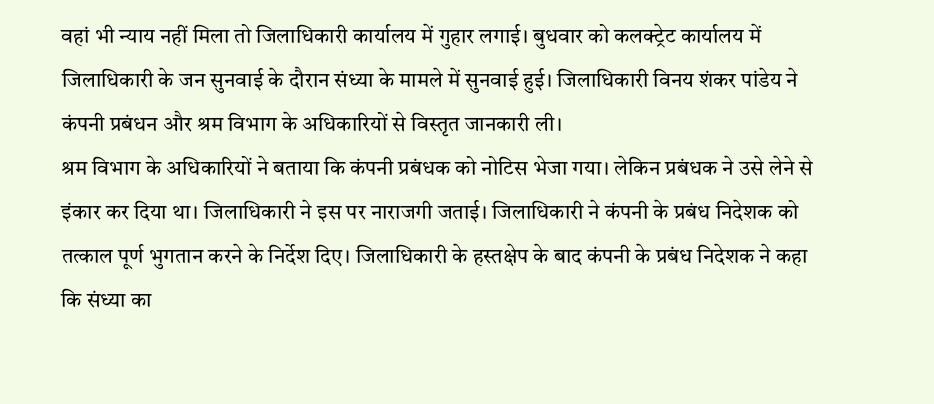वहां भी न्याय नहीं मिला तो जिलाधिकारी कार्यालय में गुहार लगाई। बुधवार को कलक्ट्रेट कार्यालय में जिलाधिकारी के जन सुनवाई के दौरान संध्या के मामले में सुनवाई हुई। जिलाधिकारी विनय शंकर पांडेय ने कंपनी प्रबंधन और श्रम विभाग के अधिकारियों से विस्तृत जानकारी ली।
श्रम विभाग के अधिकारियों ने बताया कि कंपनी प्रबंधक को नोटिस भेजा गया। लेकिन प्रबंधक ने उसे लेने से इंकार कर दिया था। जिलाधिकारी ने इस पर नाराजगी जताई। जिलाधिकारी ने कंपनी के प्रबंध निदेशक को तत्काल पूर्ण भुगतान करने के निर्देश दिए। जिलाधिकारी के हस्तक्षेप के बाद कंपनी के प्रबंध निदेशक ने कहा कि संध्या का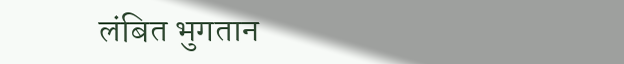लंबित भुगतान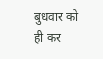बुधवार को ही कर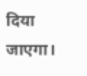दिया जाएगा।